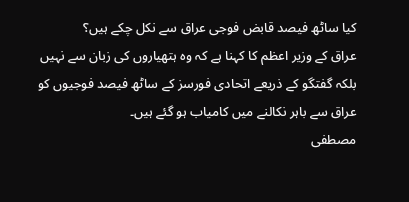کیا ساٹھ فیصد قابض فوجی عراق سے نکل چکے ہیں؟
عراق کے وزیر اعظم کا کہنا ہے کہ وہ ہتھیاروں کی زبان سے نہیں بلکہ گفتگو کے ذریعے اتحادی فورسز کے ساٹھ فیصد فوجیوں کو عراق سے باہر نکالنے میں کامیاب ہو گئے ہیں۔
مصطفی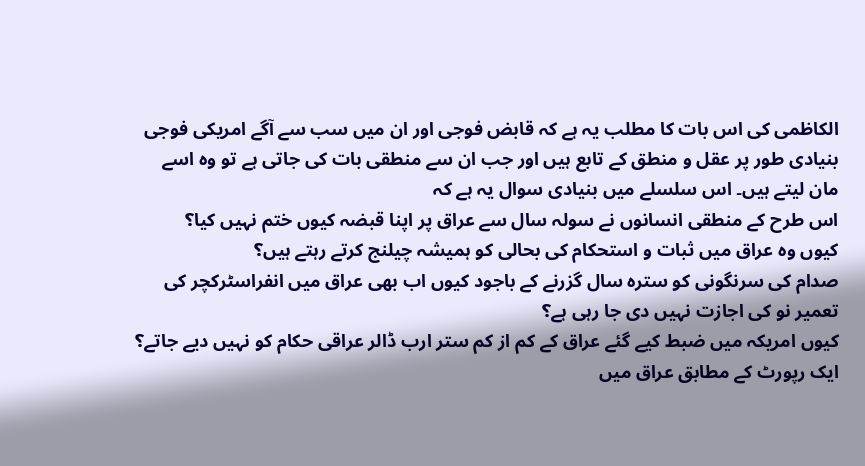الکاظمی کی اس بات کا مطلب یہ ہے کہ قابض فوجی اور ان میں سب سے آگے امریکی فوجی بنیادی طور پر عقل و منطق کے تابع ہیں اور جب ان سے منطقی بات کی جاتی ہے تو وہ اسے مان لیتے ہیں۔ اس سلسلے میں بنیادی سوال یہ ہے کہ
اس طرح کے منطقی انسانوں نے سولہ سال سے عراق پر اپنا قبضہ کیوں ختم نہیں کیا؟
کیوں وہ عراق میں ثبات و استحکام کی بحالی کو ہمیشہ چیلنج کرتے رہتے ہیں؟
صدام کی سرنگونی کو سترہ سال گزرنے کے باجود کیوں اب بھی عراق میں انفراسٹرکچر کی تعمیر نو کی اجازت نہیں دی جا رہی ہے؟
کیوں امریکہ میں ضبط کیے گئے عراق کے کم از کم ستر ارب ڈالر عراقی حکام کو نہیں دیے جاتے؟
ایک رپورٹ کے مطابق عراق میں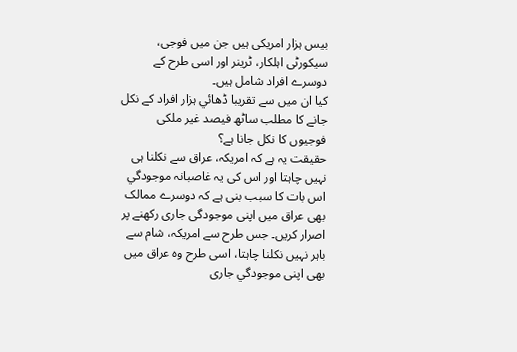بیس ہزار امریکی ہیں جن میں فوجی، سیکورٹی اہلکار، ٹرینر اور اسی طرح کے دوسرے افراد شامل ہیں۔
کیا ان میں سے تقریبا ڈھائي ہزار افراد کے نکل جانے کا مطلب ساٹھ فیصد غیر ملکی فوجیوں کا نکل جانا ہے؟
حقیقت یہ ہے کہ امریکہ، عراق سے نکلنا ہی نہیں چاہتا اور اس کی یہ غاصبانہ موجودگي اس بات کا سبب بنی ہے کہ دوسرے ممالک بھی عراق میں اپنی موجودگی جاری رکھنے پر اصرار کریں۔ جس طرح سے امریکہ، شام سے باہر نہیں نکلنا چاہتا، اسی طرح وہ عراق میں بھی اپنی موجودگي جاری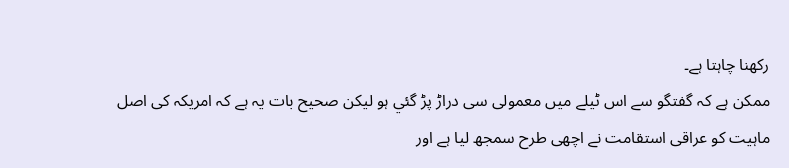رکھنا چاہتا ہے۔
ممکن ہے کہ گفتگو سے اس ٹیلے میں معمولی سی دراڑ پڑ گئي ہو لیکن صحیح بات یہ ہے کہ امریکہ کی اصل ماہیت کو عراقی استقامت نے اچھی طرح سمجھ لیا ہے اور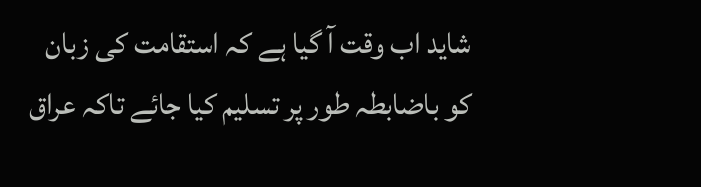شاید اب وقت آ گيا ہے کہ استقامت کی زبان کو باضابطہ طور پر تسلیم کیا جائے تاکہ عراق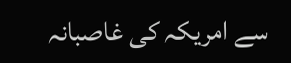سے امریکہ کی غاصبانہ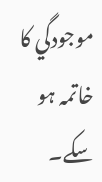موجودگي کا خاتمہ ہو سکے۔